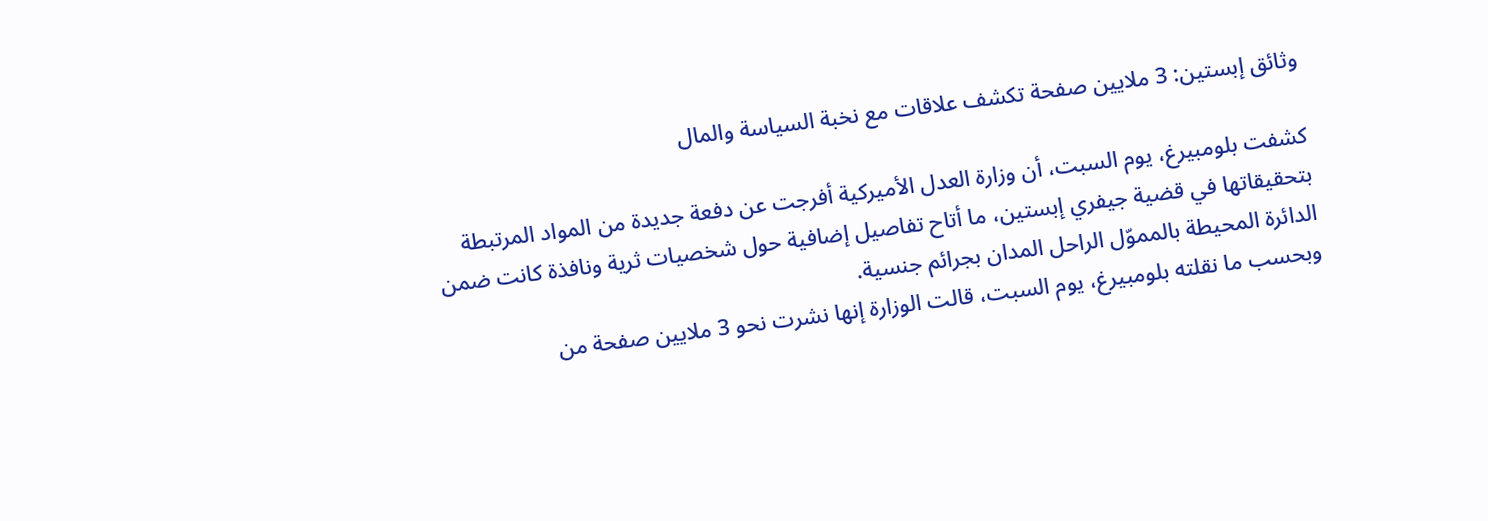وثائق إبستين: 3 ملايين صفحة تكشف علاقات مع نخبة السياسة والمال

كشفت بلومبيرغ، يوم السبت، أن وزارة العدل الأميركية أفرجت عن دفعة جديدة من المواد المرتبطة بتحقيقاتها في قضية جيفري إبستين، ما أتاح تفاصيل إضافية حول شخصيات ثرية ونافذة كانت ضمن الدائرة المحيطة بالمموّل الراحل المدان بجرائم جنسية.
وبحسب ما نقلته بلومبيرغ، يوم السبت، قالت الوزارة إنها نشرت نحو 3 ملايين صفحة من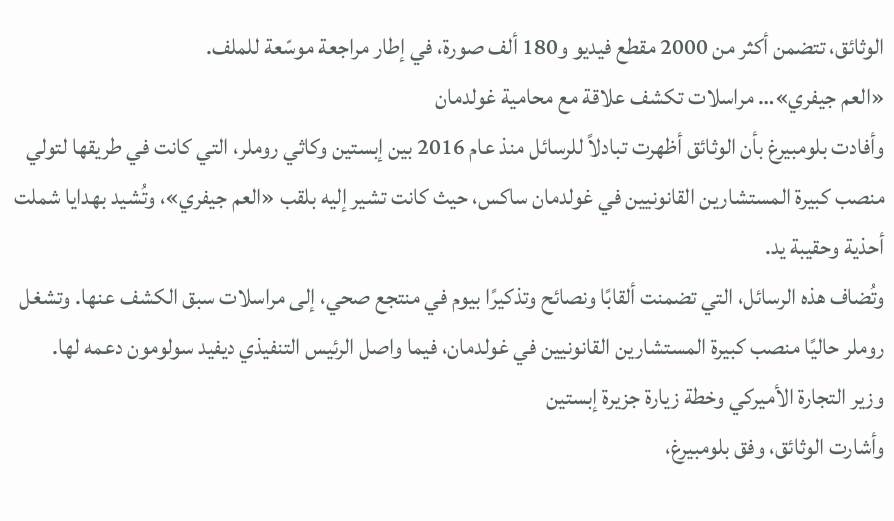الوثائق، تتضمن أكثر من 2000 مقطع فيديو و180 ألف صورة، في إطار مراجعة موسّعة للملف.
«العم جيفري»… مراسلات تكشف علاقة مع محامية غولدمان
وأفادت بلومبيرغ بأن الوثائق أظهرت تبادلاً للرسائل منذ عام 2016 بين إبستين وكاثي روملر، التي كانت في طريقها لتولي منصب كبيرة المستشارين القانونيين في غولدمان ساكس، حيث كانت تشير إليه بلقب «العم جيفري»، وتُشيد بهدايا شملت أحذية وحقيبة يد.
وتُضاف هذه الرسائل، التي تضمنت ألقابًا ونصائح وتذكيرًا بيوم في منتجع صحي، إلى مراسلات سبق الكشف عنها. وتشغل روملر حاليًا منصب كبيرة المستشارين القانونيين في غولدمان، فيما واصل الرئيس التنفيذي ديفيد سولومون دعمه لها.
وزير التجارة الأميركي وخطة زيارة جزيرة إبستين
وأشارت الوثائق، وفق بلومبيرغ،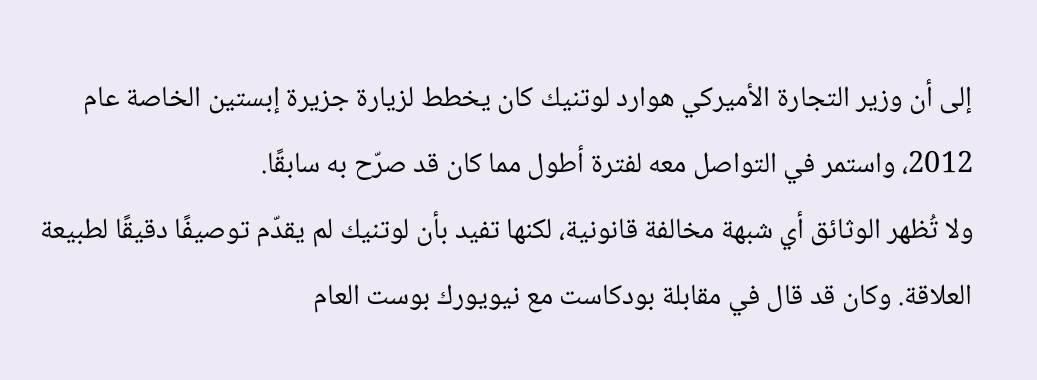إلى أن وزير التجارة الأميركي هوارد لوتنيك كان يخطط لزيارة جزيرة إبستين الخاصة عام 2012، واستمر في التواصل معه لفترة أطول مما كان قد صرّح به سابقًا.
ولا تُظهر الوثائق أي شبهة مخالفة قانونية، لكنها تفيد بأن لوتنيك لم يقدّم توصيفًا دقيقًا لطبيعة العلاقة. وكان قد قال في مقابلة بودكاست مع نيويورك بوست العام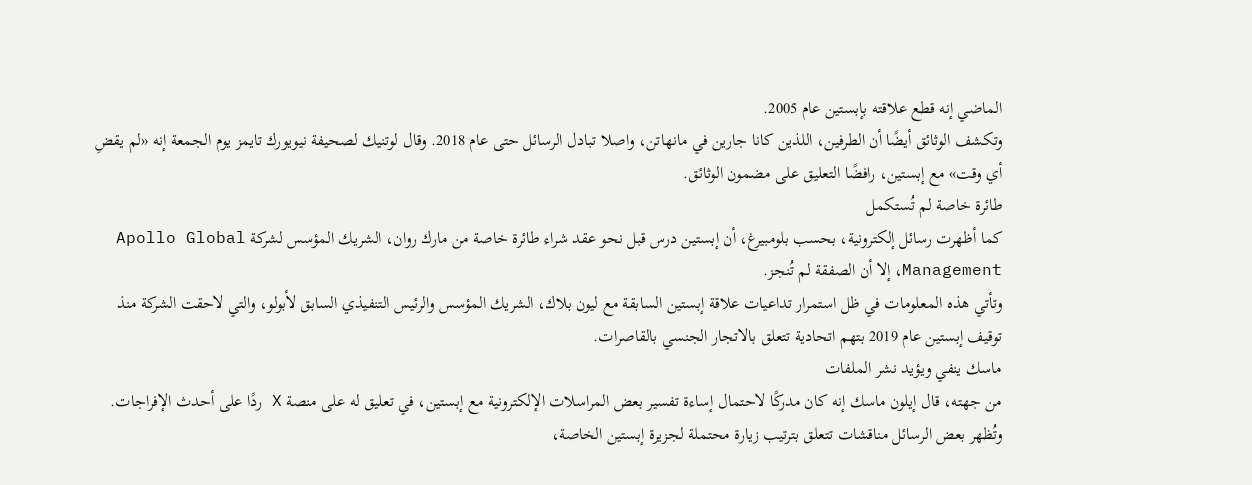الماضي إنه قطع علاقته بإبستين عام 2005.
وتكشف الوثائق أيضًا أن الطرفين، اللذين كانا جارين في مانهاتن، واصلا تبادل الرسائل حتى عام 2018. وقال لوتنيك لصحيفة نيويورك تايمز يوم الجمعة إنه «لم يقضِ أي وقت» مع إبستين، رافضًا التعليق على مضمون الوثائق.
طائرة خاصة لم تُستكمل
كما أظهرت رسائل إلكترونية، بحسب بلومبيرغ، أن إبستين درس قبل نحو عقد شراء طائرة خاصة من مارك روان، الشريك المؤسس لشركة Apollo Global Management، إلا أن الصفقة لم تُنجز.
وتأتي هذه المعلومات في ظل استمرار تداعيات علاقة إبستين السابقة مع ليون بلاك، الشريك المؤسس والرئيس التنفيذي السابق لأبولو، والتي لاحقت الشركة منذ توقيف إبستين عام 2019 بتهم اتحادية تتعلق بالاتجار الجنسي بالقاصرات.
ماسك ينفي ويؤيد نشر الملفات
من جهته، قال إيلون ماسك إنه كان مدركًا لاحتمال إساءة تفسير بعض المراسلات الإلكترونية مع إبستين، في تعليق له على منصة X ردًا على أحدث الإفراجات.
وتُظهر بعض الرسائل مناقشات تتعلق بترتيب زيارة محتملة لجزيرة إبستين الخاصة،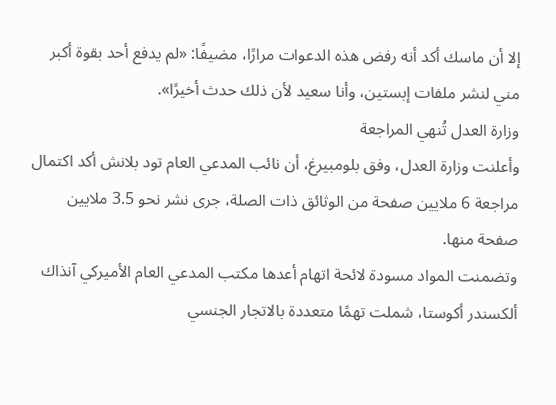إلا أن ماسك أكد أنه رفض هذه الدعوات مرارًا، مضيفًا: «لم يدفع أحد بقوة أكبر مني لنشر ملفات إبستين، وأنا سعيد لأن ذلك حدث أخيرًا».
وزارة العدل تُنهي المراجعة
وأعلنت وزارة العدل، وفق بلومبيرغ، أن نائب المدعي العام تود بلانش أكد اكتمال مراجعة 6 ملايين صفحة من الوثائق ذات الصلة، جرى نشر نحو 3.5 ملايين صفحة منها.
وتضمنت المواد مسودة لائحة اتهام أعدها مكتب المدعي العام الأميركي آنذاك ألكسندر أكوستا، شملت تهمًا متعددة بالاتجار الجنسي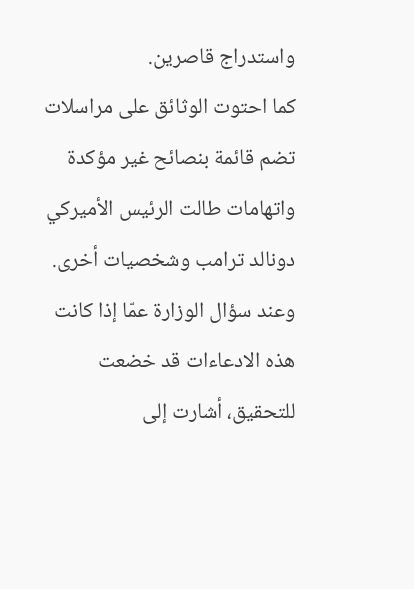واستدراج قاصرين.
كما احتوت الوثائق على مراسلات تضم قائمة بنصائح غير مؤكدة واتهامات طالت الرئيس الأميركي دونالد ترامب وشخصيات أخرى.
وعند سؤال الوزارة عمّا إذا كانت هذه الادعاءات قد خضعت للتحقيق، أشارت إلى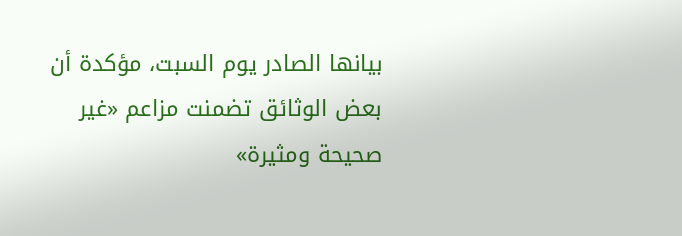بيانها الصادر يوم السبت، مؤكدة أن بعض الوثائق تضمنت مزاعم «غير صحيحة ومثيرة»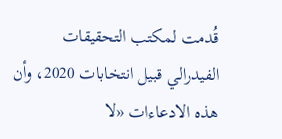قُدمت لمكتب التحقيقات الفيدرالي قبيل انتخابات 2020، وأن هذه الادعاءات «لا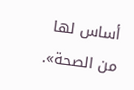أساس لها من الصحة».